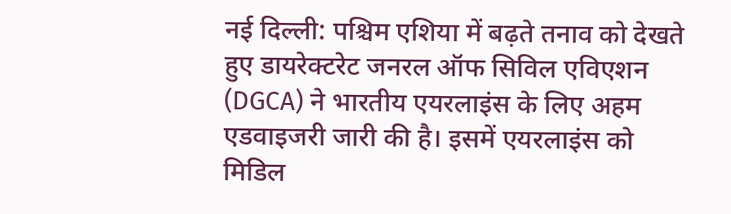नई दिल्ली: पश्चिम एशिया में बढ़ते तनाव को देखते हुए डायरेक्टरेट जनरल ऑफ सिविल एविएशन (DGCA) ने भारतीय एयरलाइंस के लिए अहम एडवाइजरी जारी की है। इसमें एयरलाइंस को मिडिल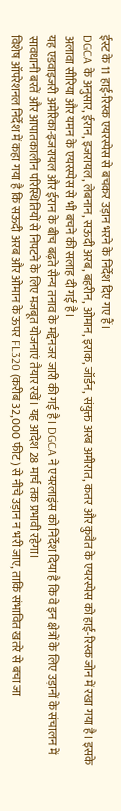ईस्ट के 11 हाई-रिस्क एयरस्पेस से बचकर उड़ान भरने के निर्देश दिए गए हैं।
DGCA के अनुसार, ईरान, इजरायल, लेबनान, सऊदी अरब, बहरीन, ओमान, इराक, जॉर्डन, संयुक्त अरब अमीरात, कतर और कुवैत के एयरस्पेस को हाई-रिस्क जोन में रखा गया है। इसके अलावा सीरिया और यमन के एयरस्पेस से भी बचने की सलाह दी गई है।
यह एडवाइजरी अमेरिका-इजरायल और ईरान के बीच बढ़ते सैन्य तनाव के मद्देनजर जारी की गई है। DGCA ने एयरलाइंस को निर्देश दिया है कि वे इन क्षेत्रों के लिए उड़ानों के संचालन में सावधानी बरतें और आपातकालीन परिस्थितियों से निपटने के लिए मजबूत योजनाएं तैयार रखें। यह आदेश 28 मार्च तक प्रभावी रहेगा।
विशेष ऑपरेशनल निर्देश में कहा गया है कि सऊदी अरब और ओमान के ऊपर FL320 (करीब 32,000 फीट) से नीचे उड़ान न भरी जाए, ताकि संभावित खतरे से बचा जा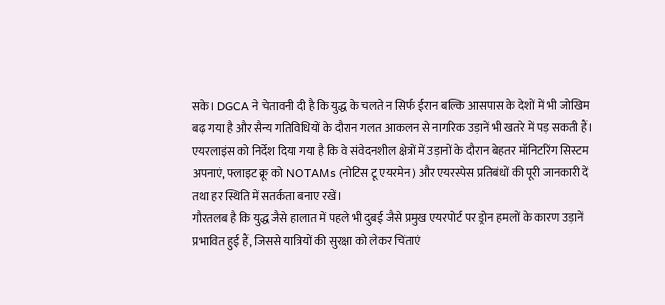सके। DGCA ने चेतावनी दी है कि युद्ध के चलते न सिर्फ ईरान बल्कि आसपास के देशों में भी जोखिम बढ़ गया है और सैन्य गतिविधियों के दौरान गलत आकलन से नागरिक उड़ानें भी खतरे में पड़ सकती हैं।
एयरलाइंस को निर्देश दिया गया है कि वे संवेदनशील क्षेत्रों में उड़ानों के दौरान बेहतर मॉनिटरिंग सिस्टम अपनाएं, फ्लाइट क्रू को NOTAMs (नोटिस टू एयरमेन) और एयरस्पेस प्रतिबंधों की पूरी जानकारी दें तथा हर स्थिति में सतर्कता बनाए रखें।
गौरतलब है कि युद्ध जैसे हालात में पहले भी दुबई जैसे प्रमुख एयरपोर्ट पर ड्रोन हमलों के कारण उड़ानें प्रभावित हुई हैं, जिससे यात्रियों की सुरक्षा को लेकर चिंताएं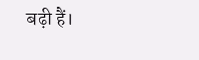बढ़ी हैं।